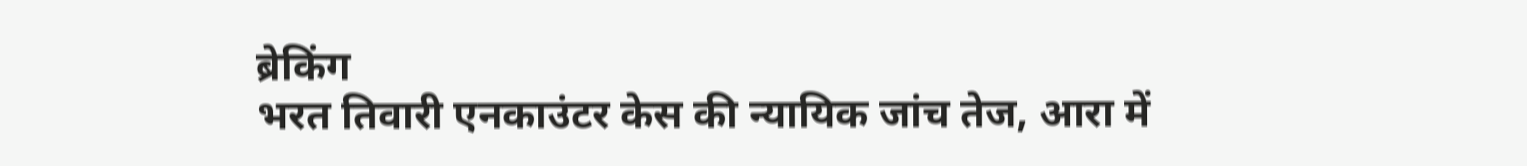ब्रेकिंग
भरत तिवारी एनकाउंटर केस की न्यायिक जांच तेज, आरा में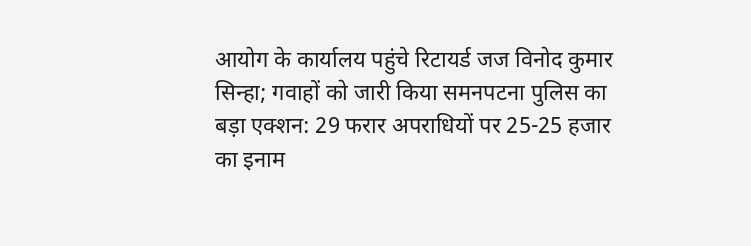आयोग के कार्यालय पहुंचे रिटायर्ड जज विनोद कुमार सिन्हा; गवाहों को जारी किया समनपटना पुलिस का बड़ा एक्शन: 29 फरार अपराधियों पर 25-25 हजार का इनाम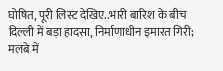घोषित, पूरी लिस्ट देखिए..भारी बारिश के बीच दिल्ली में बड़ा हादसा, निर्माणाधीन इमारत गिरी; मलबे में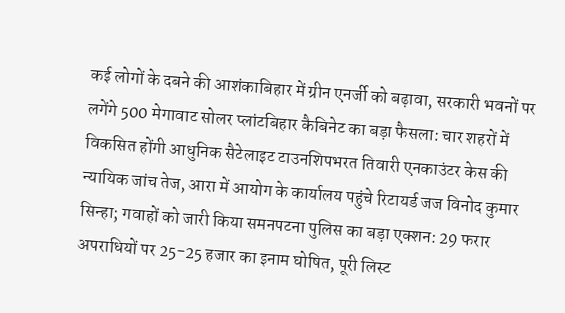कई लोगों के दबने की आशंकाबिहार में ग्रीन एनर्जी को बढ़ावा, सरकारी भवनों पर लगेंगे 500 मेगावाट सोलर प्लांटबिहार कैबिनेट का बड़ा फैसला: चार शहरों में विकसित होंगी आधुनिक सैटेलाइट टाउनशिपभरत तिवारी एनकाउंटर केस की न्यायिक जांच तेज, आरा में आयोग के कार्यालय पहुंचे रिटायर्ड जज विनोद कुमार सिन्हा; गवाहों को जारी किया समनपटना पुलिस का बड़ा एक्शन: 29 फरार अपराधियों पर 25-25 हजार का इनाम घोषित, पूरी लिस्ट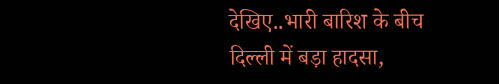देखिए..भारी बारिश के बीच दिल्ली में बड़ा हादसा,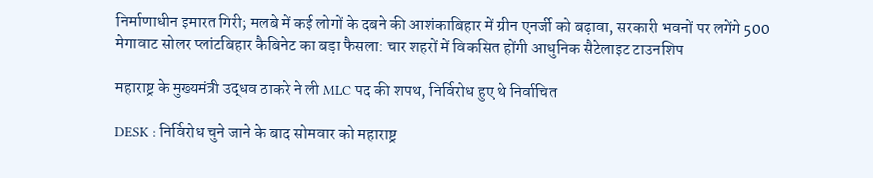निर्माणाधीन इमारत गिरी; मलबे में कई लोगों के दबने की आशंकाबिहार में ग्रीन एनर्जी को बढ़ावा, सरकारी भवनों पर लगेंगे 500 मेगावाट सोलर प्लांटबिहार कैबिनेट का बड़ा फैसला: चार शहरों में विकसित होंगी आधुनिक सैटेलाइट टाउनशिप

महाराष्ट्र के मुख्यमंत्री उद्धव ठाकरे ने ली MLC पद की शपथ, निर्विरोध हुए थे निर्वाचित

DESK : निर्विरोध चुने जाने के बाद सोमवार को महाराष्ट्र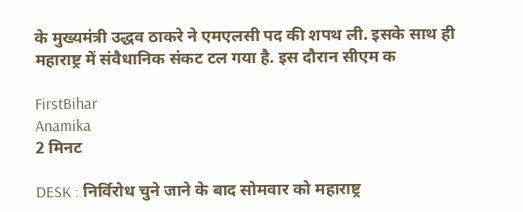के मुख्यमंत्री उद्धव ठाकरे ने एमएलसी पद की शपथ ली. इसके साथ ही महाराष्ट्र में संवैधानिक संकट टल गया है. इस दौरान सीएम क

FirstBihar
Anamika
2 मिनट

DESK : निर्विरोध चुने जाने के बाद सोमवार को महाराष्ट्र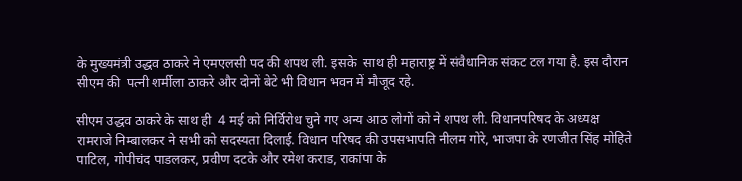के मुख्यमंत्री उद्धव ठाकरे ने एमएलसी पद की शपथ ली. इसके  साथ ही महाराष्ट्र में संवैधानिक संकट टल गया है. इस दौरान सीएम की  पत्नी शर्मीला ठाकरे और दोनों बेटे भी विधान भवन में मौजूद रहे.

सीएम उद्धव ठाकरे के साथ ही  4 मई को निर्विरोध चुने गए अन्य आठ लोगों को ने शपथ ली. विधानपरिषद के अध्यक्ष रामराजे निम्बालकर ने सभी को सदस्यता दिलाई. विधान परिषद की उपसभापति नीलम गोरे, भाजपा के रणजीत सिंह मोहिते पाटिल, गोपीचंद पाडलकर, प्रवीण दटके और रमेश कराड, राकांपा के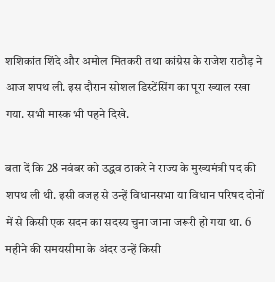शशिकांत शिंदे और अमोल मितकरी तथा कांग्रेस के राजेश राठौड़ ने आज शपथ ली. इस दौरान सोशल डिस्टेंसिंग का पूरा ख्याल रखा गया. सभी मास्क भी पहने दिखे.

बता दें कि 28 नवंबर को उद्धव ठाकरे ने राज्य के मुख्यमंत्री पद की शपथ ली थी. इसी वजह से उन्हें विधानसभा या विधान परिषद दोनों में से किसी एक सदन का सदस्य चुना जाना जरूरी हो गया था. 6 महीने की समयसीमा के अंदर उन्हें किसी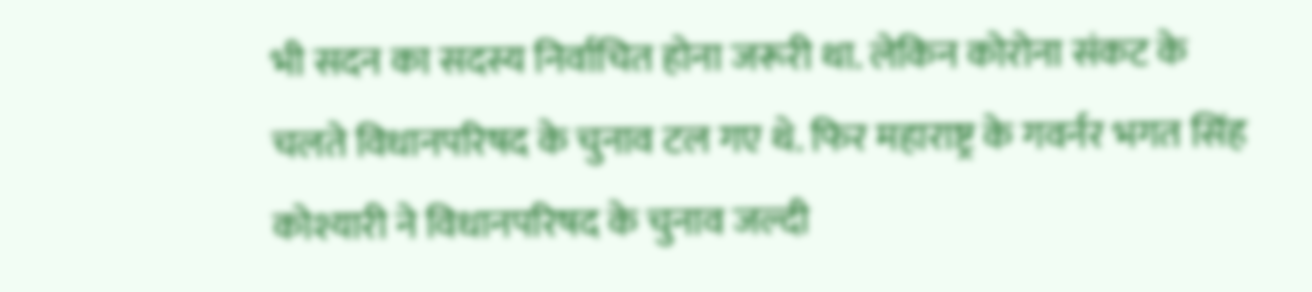भी सदन का सदस्य निर्वाचित होना जरूरी था. लेकिन कोरोना संकट के चलते विधानपरिषद के चुनाव टल गए थे. फिर महाराष्ट्र के गवर्नर भगत सिंह कोश्यारी ने विधानपरिषद के चुनाव जल्दी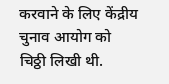करवाने के लिए केंद्रीय चुनाव आयोग को चिठ्ठी लिखी थी.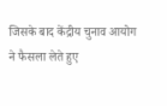जिसके बाद केंद्रीय चुनाव आयोग ने फैसला लेते हुए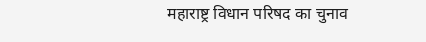महाराष्ट्र विधान परिषद का चुनाव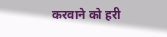करवाने को हरी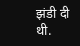झंडी दी थी.